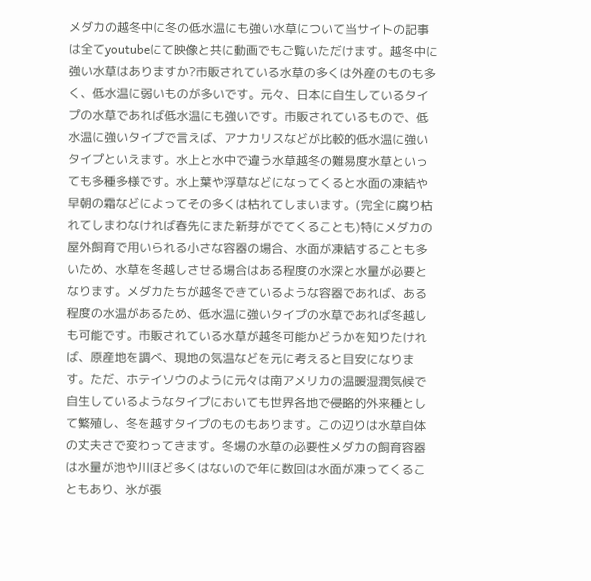メダカの越冬中に冬の低水温にも強い水草について当サイトの記事は全てyoutubeにて映像と共に動画でもご覧いただけます。越冬中に強い水草はありますか?市販されている水草の多くは外産のものも多く、低水温に弱いものが多いです。元々、日本に自生しているタイプの水草であれば低水温にも強いです。市販されているもので、低水温に強いタイプで言えば、アナカリスなどが比較的低水温に強いタイプといえます。水上と水中で違う水草越冬の難易度水草といっても多種多様です。水上葉や浮草などになってくると水面の凍結や早朝の霜などによってその多くは枯れてしまいます。(完全に腐り枯れてしまわなければ春先にまた新芽がでてくることも)特にメダカの屋外飼育で用いられる小さな容器の場合、水面が凍結することも多いため、水草を冬越しさせる場合はある程度の水深と水量が必要となります。メダカたちが越冬できているような容器であれば、ある程度の水温があるため、低水温に強いタイプの水草であれば冬越しも可能です。市販されている水草が越冬可能かどうかを知りたければ、原産地を調べ、現地の気温などを元に考えると目安になります。ただ、ホテイソウのように元々は南アメリカの温暖湿潤気候で自生しているようなタイプにおいても世界各地で侵略的外来種として繁殖し、冬を越すタイプのものもあります。この辺りは水草自体の丈夫さで変わってきます。冬場の水草の必要性メダカの飼育容器は水量が池や川ほど多くはないので年に数回は水面が凍ってくることもあり、氷が張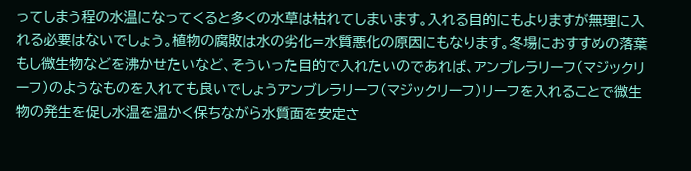ってしまう程の水温になってくると多くの水草は枯れてしまいます。入れる目的にもよりますが無理に入れる必要はないでしょう。植物の腐敗は水の劣化=水質悪化の原因にもなります。冬場におすすめの落葉もし微生物などを沸かせたいなど、そういった目的で入れたいのであれば、アンブレラリーフ(マジックリーフ)のようなものを入れても良いでしょうアンブレラリーフ(マジックリーフ)リーフを入れることで微生物の発生を促し水温を温かく保ちながら水質面を安定さ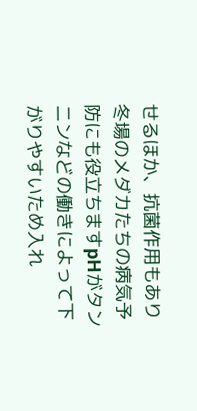せるほか、抗菌作用もあり冬場のメダカたちの病気予防にも役立ちますpHがタンニンなどの働きによって下がりやすいため入れ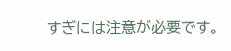すぎには注意が必要です。